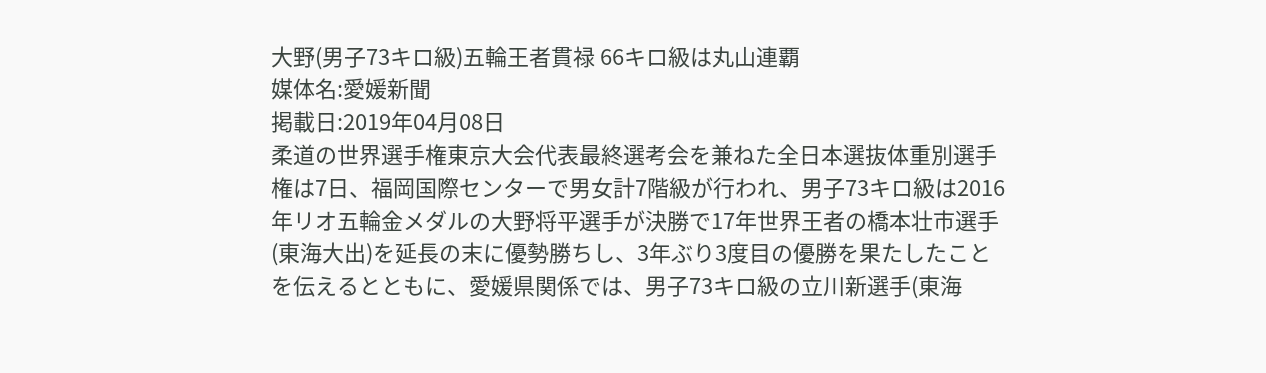大野(男子73キロ級)五輪王者貫禄 66キロ級は丸山連覇
媒体名:愛媛新聞
掲載日:2019年04月08日
柔道の世界選手権東京大会代表最終選考会を兼ねた全日本選抜体重別選手権は7日、福岡国際センターで男女計7階級が行われ、男子73キロ級は2016年リオ五輪金メダルの大野将平選手が決勝で17年世界王者の橋本壮市選手(東海大出)を延長の末に優勢勝ちし、3年ぶり3度目の優勝を果たしたことを伝えるとともに、愛媛県関係では、男子73キロ級の立川新選手(東海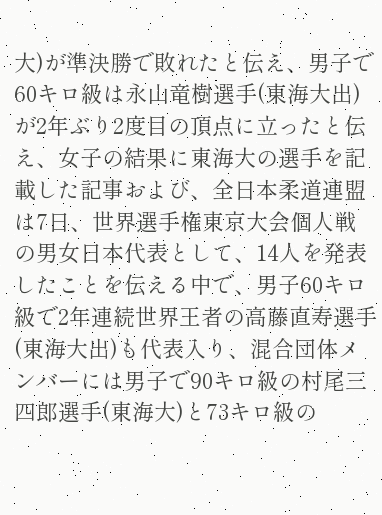大)が準決勝で敗れたと伝え、男子で60キロ級は永山竜樹選手(東海大出)が2年ぶり2度目の頂点に立ったと伝え、女子の結果に東海大の選手を記載した記事および、全日本柔道連盟は7日、世界選手権東京大会個人戦の男女日本代表として、14人を発表したことを伝える中で、男子60キロ級で2年連続世界王者の高藤直寿選手(東海大出)も代表入り、混合団体メンバーには男子で90キロ級の村尾三四郎選手(東海大)と73キロ級の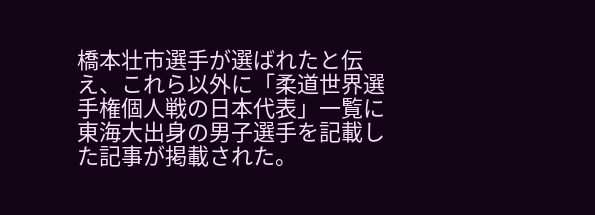橋本壮市選手が選ばれたと伝え、これら以外に「柔道世界選手権個人戦の日本代表」一覧に東海大出身の男子選手を記載した記事が掲載された。